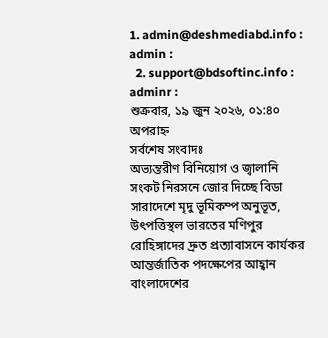1. admin@deshmediabd.info : admin :
  2. support@bdsoftinc.info : adminr :
শুক্রবার, ১৯ জুন ২০২৬, ০১:৪০ অপরাহ্ন
সর্বশেষ সংবাদঃ
অভ্যন্তরীণ বিনিয়োগ ও জ্বালানি সংকট নিরসনে জোর দিচ্ছে বিডা সারাদেশে মৃদু ভূমিকম্প অনুভূত, উৎপত্তিস্থল ভারতের মণিপুর রোহিঙ্গাদের দ্রুত প্রত্যাবাসনে কার্যকর আন্তর্জাতিক পদক্ষেপের আহ্বান বাংলাদেশের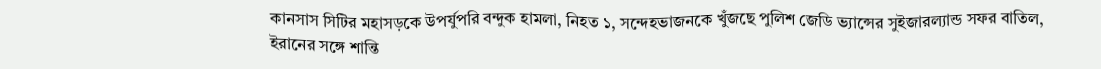কানসাস সিটির মহাসড়কে উপর্যুপরি বন্দুক হামলা, নিহত ১, সন্দেহভাজনকে খুঁজছে পুলিশ জেডি ভ্যান্সের সুইজারল্যান্ড সফর বাতিল, ইরানের সঙ্গে শান্তি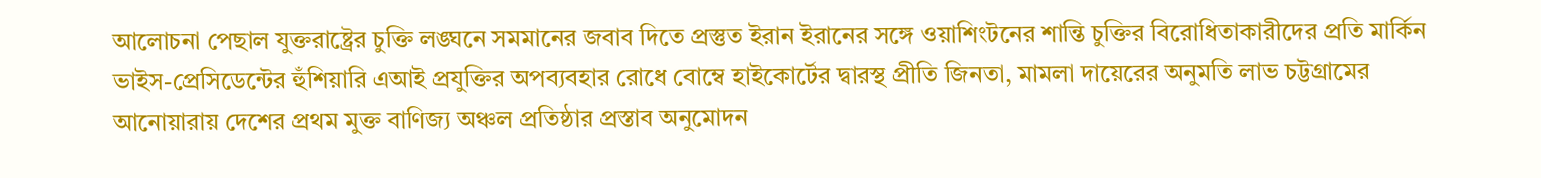আলোচনা পেছাল যুক্তরাষ্ট্রের চুক্তি লঙ্ঘনে সমমানের জবাব দিতে প্রস্তুত ইরান ইরানের সঙ্গে ওয়াশিংটনের শান্তি চুক্তির বিরোধিতাকারীদের প্রতি মার্কিন ভাইস-প্রেসিডেন্টের হুঁশিয়ারি এআই প্রযুক্তির অপব্যবহার রোধে বোম্বে হাইকোর্টের দ্বারস্থ প্রীতি জিনতা, মামলা দায়েরের অনুমতি লাভ চট্টগ্রামের আনোয়ারায় দেশের প্রথম মুক্ত বাণিজ্য অঞ্চল প্রতিষ্ঠার প্রস্তাব অনুমোদন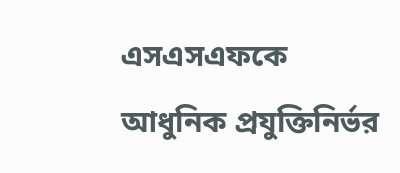এসএসএফকে আধুনিক প্রযুক্তিনির্ভর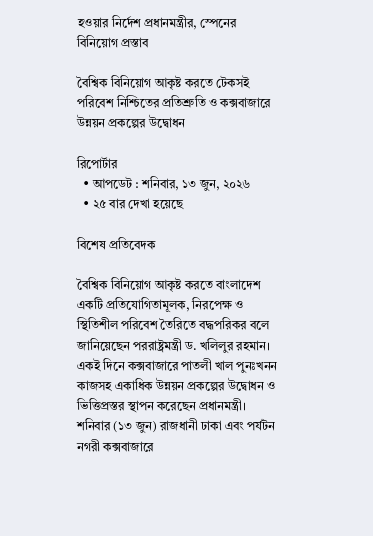হওয়ার নির্দেশ প্রধানমন্ত্রীর, স্পেনের বিনিয়োগ প্রস্তাব

বৈশ্বিক বিনিয়োগ আকৃষ্ট করতে টেকসই পরিবেশ নিশ্চিতের প্রতিশ্রুতি ও কক্সবাজারে উন্নয়ন প্রকল্পের উদ্বোধন

রিপোর্টার
  • আপডেট : শনিবার, ১৩ জুন, ২০২৬
  • ২৫ বার দেখা হয়েছে

বিশেষ প্রতিবেদক

বৈশ্বিক বিনিয়োগ আকৃষ্ট করতে বাংলাদেশ একটি প্রতিযোগিতামূলক, নিরপেক্ষ ও স্থিতিশীল পরিবেশ তৈরিতে বদ্ধপরিকর বলে জানিয়েছেন পররাষ্ট্রমন্ত্রী ড. খলিলুর রহমান। একই দিনে কক্সবাজারে পাতলী খাল পুনঃখনন কাজসহ একাধিক উন্নয়ন প্রকল্পের উদ্বোধন ও ভিত্তিপ্রস্তর স্থাপন করেছেন প্রধানমন্ত্রী। শনিবার (১৩ জুন) রাজধানী ঢাকা এবং পর্যটন নগরী কক্সবাজারে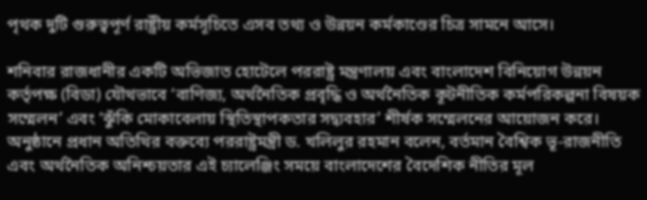পৃথক দুটি গুরুত্বপূর্ণ রাষ্ট্রীয় কর্মসূচিতে এসব তথ্য ও উন্নয়ন কর্মকাণ্ডের চিত্র সামনে আসে।

শনিবার রাজধানীর একটি অভিজাত হোটেলে পররাষ্ট্র মন্ত্রণালয় এবং বাংলাদেশ বিনিয়োগ উন্নয়ন কর্তৃপক্ষ (বিডা) যৌথভাবে ‘বাণিজ্য, অর্থনৈতিক প্রবৃদ্ধি ও অর্থনৈতিক কূটনীতিক কর্মপরিকল্পনা বিষয়ক সম্মেলন’ এবং ‘ঝুঁকি মোকাবেলায় স্থিতিস্থাপকতার সদ্ব্যবহার’ শীর্ষক সম্মেলনের আয়োজন করে। অনুষ্ঠানে প্রধান অতিথির বক্তব্যে পররাষ্ট্রমন্ত্রী ড. খলিলুর রহমান বলেন, বর্তমান বৈশ্বিক ভূ-রাজনীতি এবং অর্থনৈতিক অনিশ্চয়তার এই চ্যালেঞ্জিং সময়ে বাংলাদেশের বৈদেশিক নীতির মূল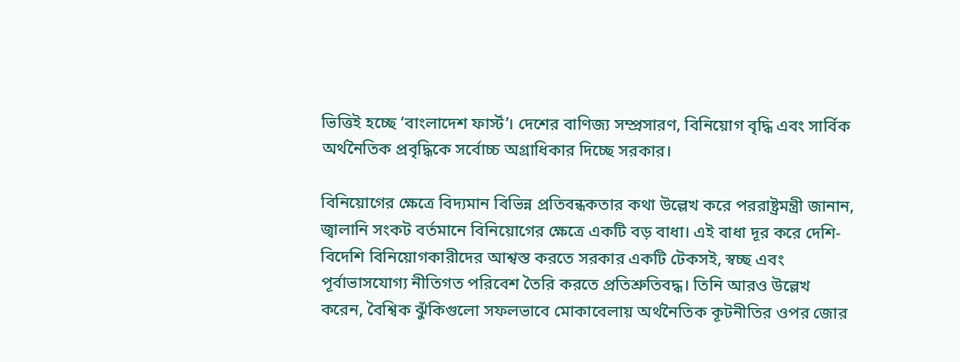ভিত্তিই হচ্ছে ‘বাংলাদেশ ফার্স্ট’। দেশের বাণিজ্য সম্প্রসারণ, বিনিয়োগ বৃদ্ধি এবং সার্বিক অর্থনৈতিক প্রবৃদ্ধিকে সর্বোচ্চ অগ্রাধিকার দিচ্ছে সরকার।

বিনিয়োগের ক্ষেত্রে বিদ্যমান বিভিন্ন প্রতিবন্ধকতার কথা উল্লেখ করে পররাষ্ট্রমন্ত্রী জানান, জ্বালানি সংকট বর্তমানে বিনিয়োগের ক্ষেত্রে একটি বড় বাধা। এই বাধা দূর করে দেশি-বিদেশি বিনিয়োগকারীদের আশ্বস্ত করতে সরকার একটি টেকসই, স্বচ্ছ এবং পূর্বাভাসযোগ্য নীতিগত পরিবেশ তৈরি করতে প্রতিশ্রুতিবদ্ধ। তিনি আরও উল্লেখ করেন, বৈশ্বিক ঝুঁকিগুলো সফলভাবে মোকাবেলায় অর্থনৈতিক কূটনীতির ওপর জোর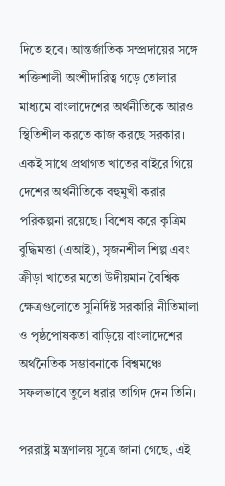দিতে হবে। আন্তর্জাতিক সম্প্রদায়ের সঙ্গে শক্তিশালী অংশীদারিত্ব গড়ে তোলার মাধ্যমে বাংলাদেশের অর্থনীতিকে আরও স্থিতিশীল করতে কাজ করছে সরকার। একই সাথে প্রথাগত খাতের বাইরে গিয়ে দেশের অর্থনীতিকে বহুমুখী করার পরিকল্পনা রয়েছে। বিশেষ করে কৃত্রিম বুদ্ধিমত্তা (এআই), সৃজনশীল শিল্প এবং ক্রীড়া খাতের মতো উদীয়মান বৈশ্বিক ক্ষেত্রগুলোতে সুনির্দিষ্ট সরকারি নীতিমালা ও পৃষ্ঠপোষকতা বাড়িয়ে বাংলাদেশের অর্থনৈতিক সম্ভাবনাকে বিশ্বমঞ্চে সফলভাবে তুলে ধরার তাগিদ দেন তিনি।

পররাষ্ট্র মন্ত্রণালয় সূত্রে জানা গেছে, এই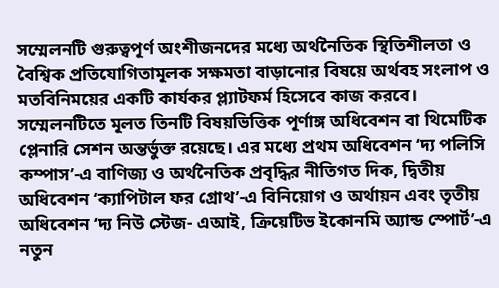সম্মেলনটি গুরুত্বপূর্ণ অংশীজনদের মধ্যে অর্থনৈতিক স্থিতিশীলতা ও বৈশ্বিক প্রতিযোগিতামূলক সক্ষমতা বাড়ানোর বিষয়ে অর্থবহ সংলাপ ও মতবিনিময়ের একটি কার্যকর প্ল্যাটফর্ম হিসেবে কাজ করবে। সম্মেলনটিতে মূলত তিনটি বিষয়ভিত্তিক পূর্ণাঙ্গ অধিবেশন বা থিমেটিক প্লেনারি সেশন অন্তর্ভুক্ত রয়েছে। এর মধ্যে প্রথম অধিবেশন ‘দ্য পলিসি কম্পাস’-এ বাণিজ্য ও অর্থনৈতিক প্রবৃদ্ধির নীতিগত দিক, দ্বিতীয় অধিবেশন ‘ক্যাপিটাল ফর গ্রোথ’-এ বিনিয়োগ ও অর্থায়ন এবং তৃতীয় অধিবেশন ‘দ্য নিউ স্টেজ- এআই, ক্রিয়েটিভ ইকোনমি অ্যান্ড স্পোর্ট’-এ নতুন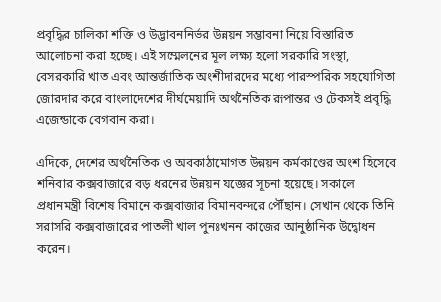প্রবৃদ্ধির চালিকা শক্তি ও উদ্ভাবননির্ভর উন্নয়ন সম্ভাবনা নিয়ে বিস্তারিত আলোচনা করা হচ্ছে। এই সম্মেলনের মূল লক্ষ্য হলো সরকারি সংস্থা, বেসরকারি খাত এবং আন্তর্জাতিক অংশীদারদের মধ্যে পারস্পরিক সহযোগিতা জোরদার করে বাংলাদেশের দীর্ঘমেয়াদি অর্থনৈতিক রূপান্তর ও টেকসই প্রবৃদ্ধি এজেন্ডাকে বেগবান করা।

এদিকে, দেশের অর্থনৈতিক ও অবকাঠামোগত উন্নয়ন কর্মকাণ্ডের অংশ হিসেবে শনিবার কক্সবাজারে বড় ধরনের উন্নয়ন যজ্ঞের সূচনা হয়েছে। সকালে প্রধানমন্ত্রী বিশেষ বিমানে কক্সবাজার বিমানবন্দরে পৌঁছান। সেখান থেকে তিনি সরাসরি কক্সবাজারের পাতলী খাল পুনঃখনন কাজের আনুষ্ঠানিক উদ্বোধন করেন।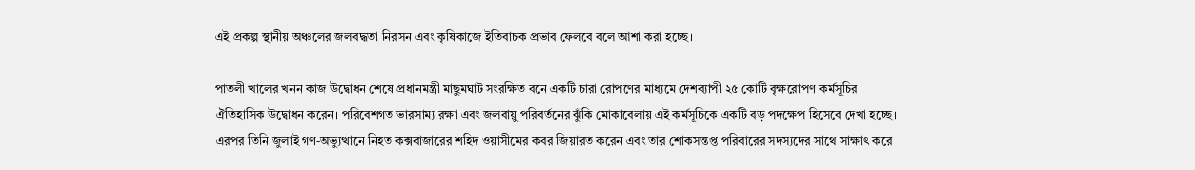এই প্রকল্প স্থানীয় অঞ্চলের জলবদ্ধতা নিরসন এবং কৃষিকাজে ইতিবাচক প্রভাব ফেলবে বলে আশা করা হচ্ছে।

পাতলী খালের খনন কাজ উদ্বোধন শেষে প্রধানমন্ত্রী মাছুমঘাট সংরক্ষিত বনে একটি চারা রোপণের মাধ্যমে দেশব্যাপী ২৫ কোটি বৃক্ষরোপণ কর্মসূচির ঐতিহাসিক উদ্বোধন করেন। পরিবেশগত ভারসাম্য রক্ষা এবং জলবায়ু পরিবর্তনের ঝুঁকি মোকাবেলায় এই কর্মসূচিকে একটি বড় পদক্ষেপ হিসেবে দেখা হচ্ছে। এরপর তিনি জুলাই গণ-অভ্যুত্থানে নিহত কক্সবাজারের শহিদ ওয়াসীমের কবর জিয়ারত করেন এবং তার শোকসন্তপ্ত পরিবারের সদস্যদের সাথে সাক্ষাৎ করে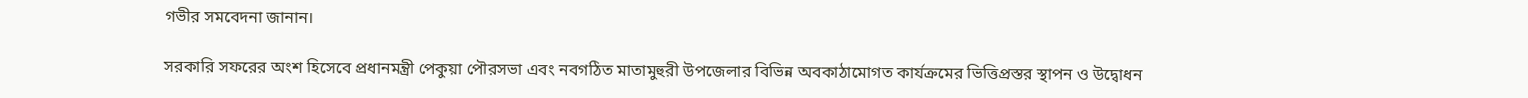গভীর সমবেদনা জানান।

সরকারি সফরের অংশ হিসেবে প্রধানমন্ত্রী পেকুয়া পৌরসভা এবং নবগঠিত মাতামুহুরী উপজেলার বিভিন্ন অবকাঠামোগত কার্যক্রমের ভিত্তিপ্রস্তর স্থাপন ও উদ্বোধন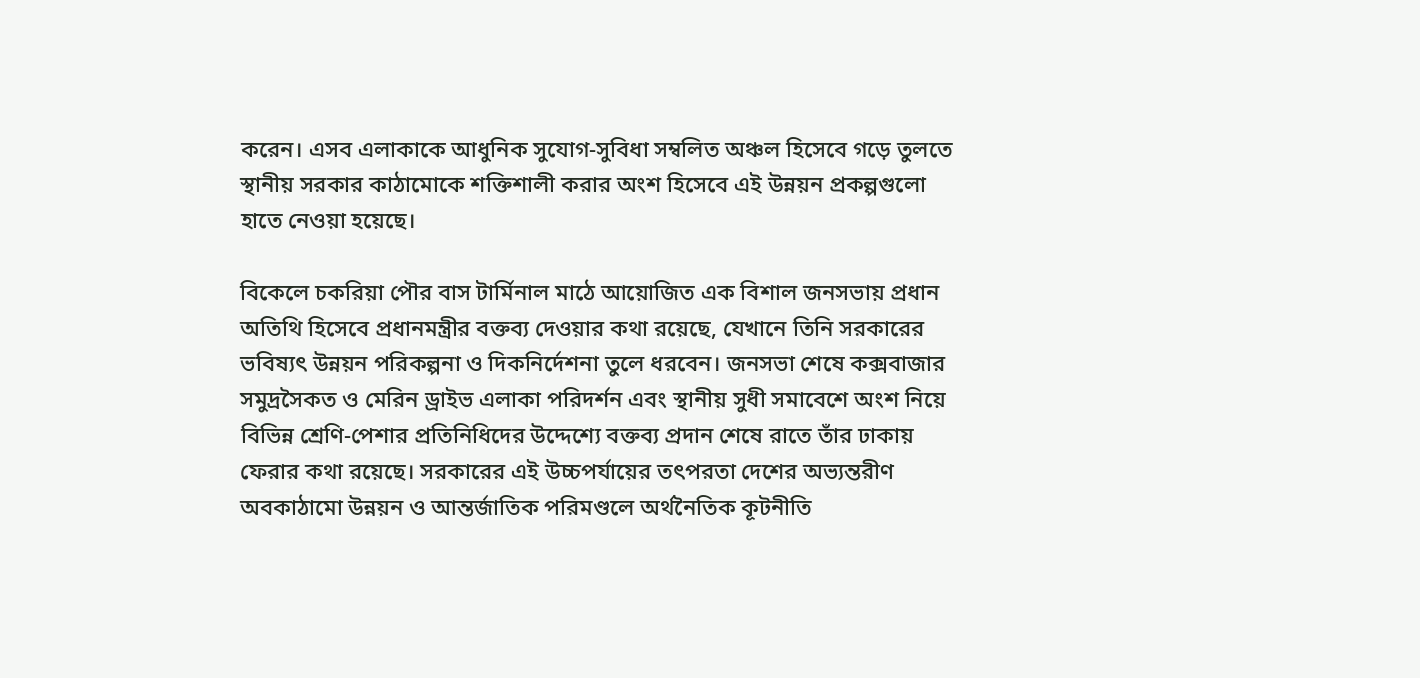করেন। এসব এলাকাকে আধুনিক সুযোগ-সুবিধা সম্বলিত অঞ্চল হিসেবে গড়ে তুলতে স্থানীয় সরকার কাঠামোকে শক্তিশালী করার অংশ হিসেবে এই উন্নয়ন প্রকল্পগুলো হাতে নেওয়া হয়েছে।

বিকেলে চকরিয়া পৌর বাস টার্মিনাল মাঠে আয়োজিত এক বিশাল জনসভায় প্রধান অতিথি হিসেবে প্রধানমন্ত্রীর বক্তব্য দেওয়ার কথা রয়েছে, যেখানে তিনি সরকারের ভবিষ্যৎ উন্নয়ন পরিকল্পনা ও দিকনির্দেশনা তুলে ধরবেন। জনসভা শেষে কক্সবাজার সমুদ্রসৈকত ও মেরিন ড্রাইভ এলাকা পরিদর্শন এবং স্থানীয় সুধী সমাবেশে অংশ নিয়ে বিভিন্ন শ্রেণি-পেশার প্রতিনিধিদের উদ্দেশ্যে বক্তব্য প্রদান শেষে রাতে তাঁর ঢাকায় ফেরার কথা রয়েছে। সরকারের এই উচ্চপর্যায়ের তৎপরতা দেশের অভ্যন্তরীণ অবকাঠামো উন্নয়ন ও আন্তর্জাতিক পরিমণ্ডলে অর্থনৈতিক কূটনীতি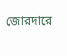জোরদারে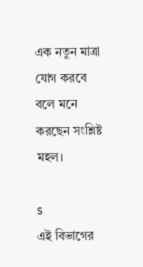এক নতুন মাত্রা যোগ করবে বলে মনে করছেন সংশ্লিষ্ট মহল।

s
এই বিভাগের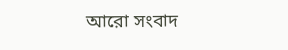আরো সংবাদ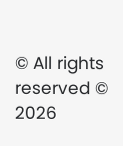© All rights reserved © 2026